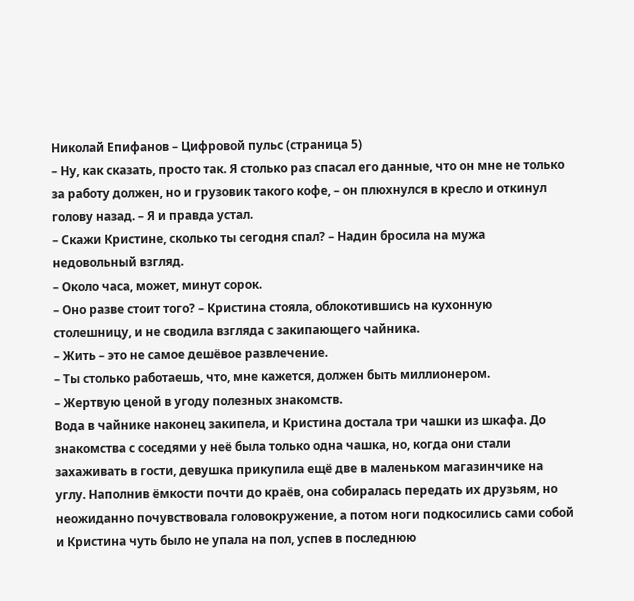Николай Епифанов – Цифровой пульс (страница 5)
– Ну, как сказать, просто так. Я столько раз спасал его данные, что он мне не только за работу должен, но и грузовик такого кофе, – он плюхнулся в кресло и откинул голову назад. – Я и правда устал.
– Скажи Кристине, сколько ты сегодня спал? – Надин бросила на мужа недовольный взгляд.
– Около часа, может, минут сорок.
– Оно разве стоит того? – Кристина стояла, облокотившись на кухонную столешницу, и не сводила взгляда с закипающего чайника.
– Жить – это не самое дешёвое развлечение.
– Ты столько работаешь, что, мне кажется, должен быть миллионером.
– Жертвую ценой в угоду полезных знакомств.
Вода в чайнике наконец закипела, и Кристина достала три чашки из шкафа. До знакомства с соседями у неё была только одна чашка, но, когда они стали захаживать в гости, девушка прикупила ещё две в маленьком магазинчике на углу. Наполнив ёмкости почти до краёв, она собиралась передать их друзьям, но неожиданно почувствовала головокружение, а потом ноги подкосились сами собой и Кристина чуть было не упала на пол, успев в последнюю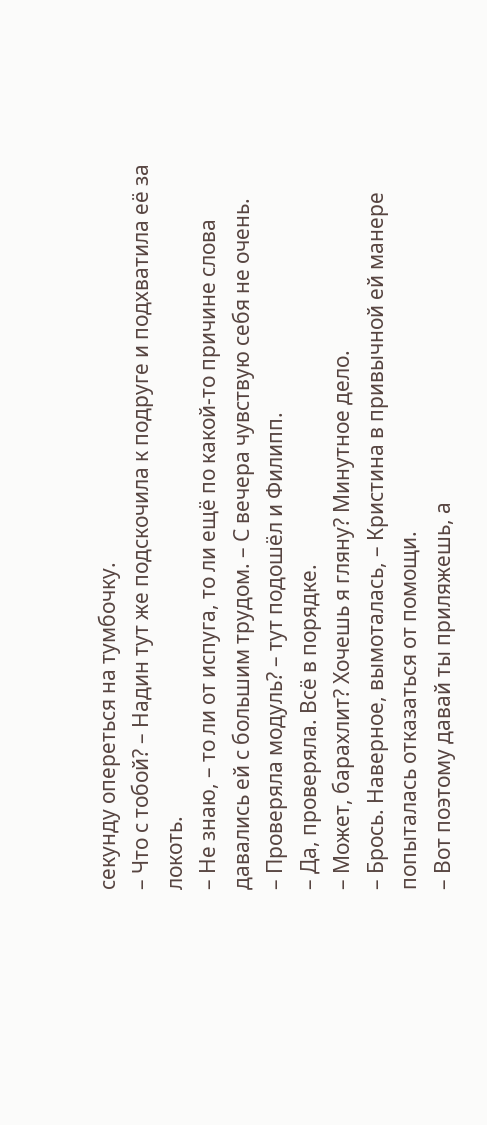секунду опереться на тумбочку.
– Что с тобой? – Надин тут же подскочила к подруге и подхватила её за локоть.
– Не знаю, – то ли от испуга, то ли ещё по какой-то причине слова давались ей с большим трудом. – С вечера чувствую себя не очень.
– Проверяла модуль? – тут подошёл и Филипп.
– Да, проверяла. Всё в порядке.
– Может, барахлит? Хочешь я гляну? Минутное дело.
– Брось. Наверное, вымоталась, – Кристина в привычной ей манере попыталась отказаться от помощи.
– Вот поэтому давай ты приляжешь, а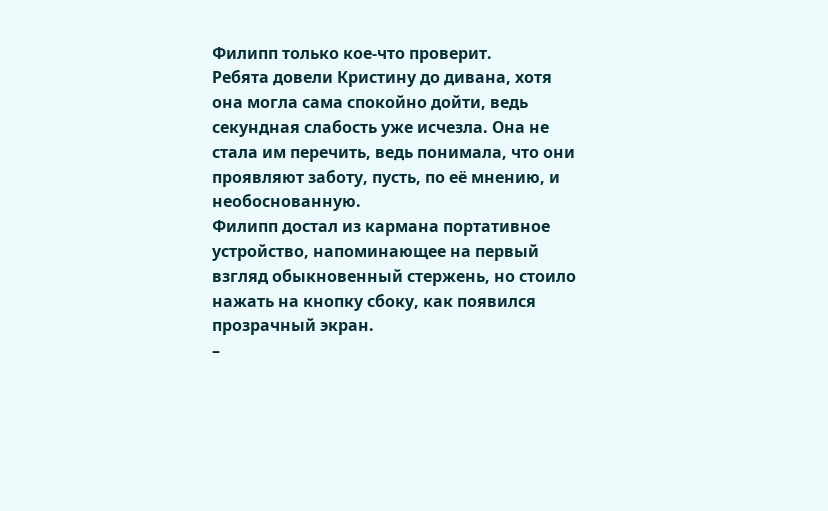Филипп только кое-что проверит.
Ребята довели Кристину до дивана, хотя она могла сама спокойно дойти, ведь секундная слабость уже исчезла. Она не стала им перечить, ведь понимала, что они проявляют заботу, пусть, по её мнению, и необоснованную.
Филипп достал из кармана портативное устройство, напоминающее на первый взгляд обыкновенный стержень, но стоило нажать на кнопку сбоку, как появился прозрачный экран.
–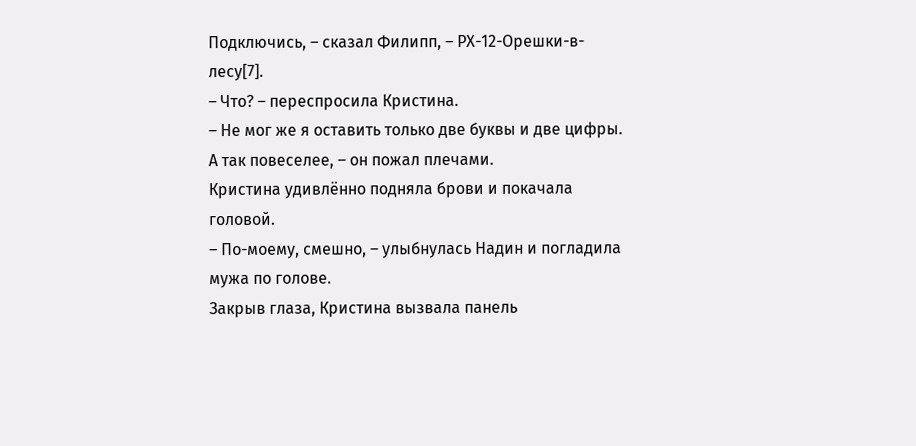Подключись, – сказал Филипп, – РХ-12-Орешки-в-лесу[7].
– Что? – переспросила Кристина.
– Не мог же я оставить только две буквы и две цифры. А так повеселее, – он пожал плечами.
Кристина удивлённо подняла брови и покачала головой.
– По-моему, смешно, – улыбнулась Надин и погладила мужа по голове.
Закрыв глаза, Кристина вызвала панель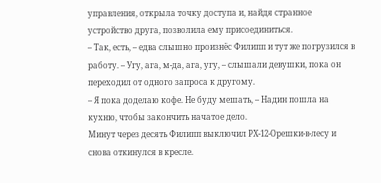управления, открыла точку доступа и, найдя странное устройство друга, позволила ему присоединиться.
– Так, есть, – едва слышно произнёс Филипп и тут же погрузился в работу. – Угу, ага, м-да, ага, угу, – слышали девушки, пока он переходил от одного запроса к другому.
– Я пока доделаю кофе. Не буду мешать, – Надин пошла на кухню, чтобы закончить начатое дело.
Минут через десять Филипп выключил РХ-12-Орешки-в-лесу и снова откинулся в кресле.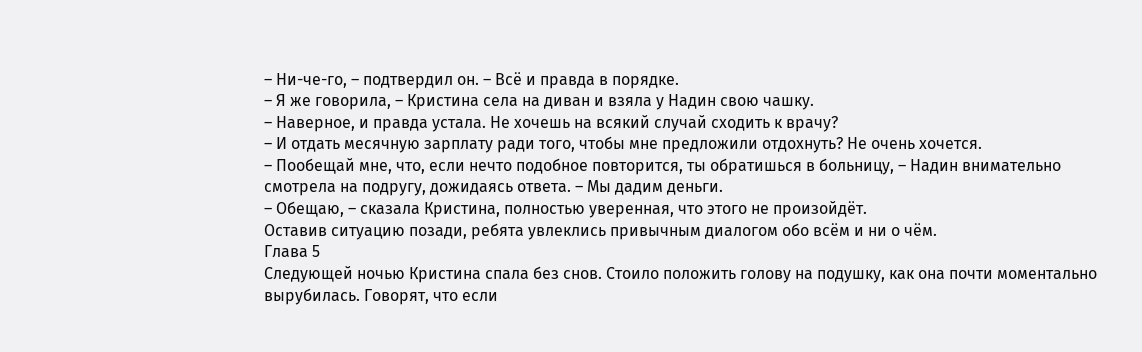– Ни-че-го, – подтвердил он. – Всё и правда в порядке.
– Я же говорила, – Кристина села на диван и взяла у Надин свою чашку.
– Наверное, и правда устала. Не хочешь на всякий случай сходить к врачу?
– И отдать месячную зарплату ради того, чтобы мне предложили отдохнуть? Не очень хочется.
– Пообещай мне, что, если нечто подобное повторится, ты обратишься в больницу, – Надин внимательно смотрела на подругу, дожидаясь ответа. – Мы дадим деньги.
– Обещаю, – сказала Кристина, полностью уверенная, что этого не произойдёт.
Оставив ситуацию позади, ребята увлеклись привычным диалогом обо всём и ни о чём.
Глава 5
Следующей ночью Кристина спала без снов. Стоило положить голову на подушку, как она почти моментально вырубилась. Говорят, что если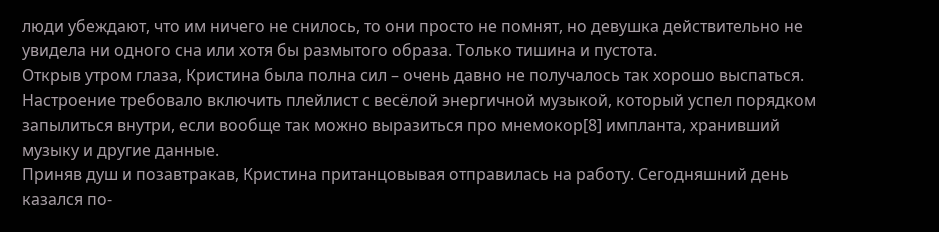люди убеждают, что им ничего не снилось, то они просто не помнят, но девушка действительно не увидела ни одного сна или хотя бы размытого образа. Только тишина и пустота.
Открыв утром глаза, Кристина была полна сил – очень давно не получалось так хорошо выспаться. Настроение требовало включить плейлист с весёлой энергичной музыкой, который успел порядком запылиться внутри, если вообще так можно выразиться про мнемокор[8] импланта, хранивший музыку и другие данные.
Приняв душ и позавтракав, Кристина пританцовывая отправилась на работу. Сегодняшний день казался по-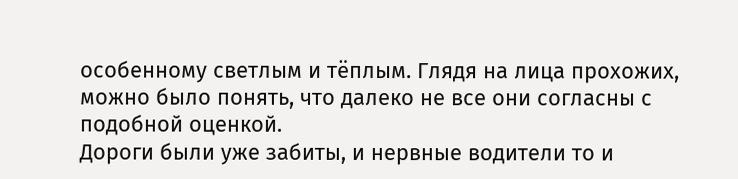особенному светлым и тёплым. Глядя на лица прохожих, можно было понять, что далеко не все они согласны с подобной оценкой.
Дороги были уже забиты, и нервные водители то и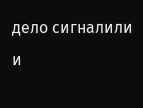дело сигналили и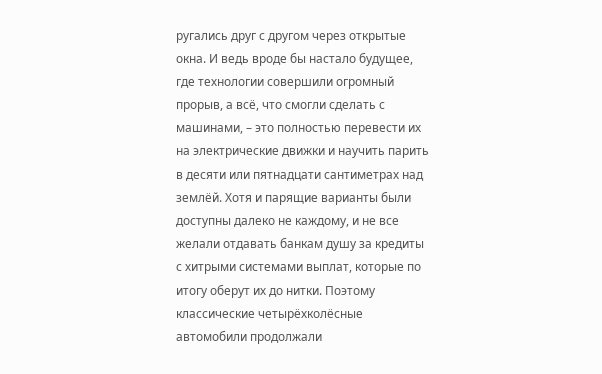ругались друг с другом через открытые окна. И ведь вроде бы настало будущее, где технологии совершили огромный прорыв, а всё, что смогли сделать с машинами, – это полностью перевести их на электрические движки и научить парить в десяти или пятнадцати сантиметрах над землёй. Хотя и парящие варианты были доступны далеко не каждому, и не все желали отдавать банкам душу за кредиты с хитрыми системами выплат, которые по итогу оберут их до нитки. Поэтому классические четырёхколёсные автомобили продолжали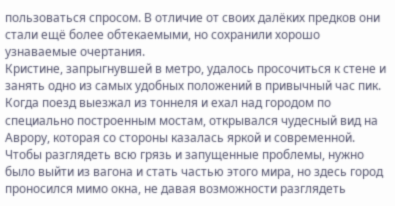пользоваться спросом. В отличие от своих далёких предков они стали ещё более обтекаемыми, но сохранили хорошо узнаваемые очертания.
Кристине, запрыгнувшей в метро, удалось просочиться к стене и занять одно из самых удобных положений в привычный час пик. Когда поезд выезжал из тоннеля и ехал над городом по специально построенным мостам, открывался чудесный вид на Аврору, которая со стороны казалась яркой и современной. Чтобы разглядеть всю грязь и запущенные проблемы, нужно было выйти из вагона и стать частью этого мира, но здесь город проносился мимо окна, не давая возможности разглядеть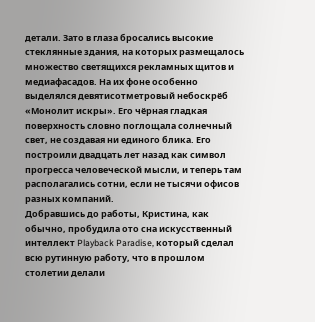детали. Зато в глаза бросались высокие стеклянные здания, на которых размещалось множество светящихся рекламных щитов и медиафасадов. На их фоне особенно выделялся девятисотметровый небоскрёб «Монолит искры». Его чёрная гладкая поверхность словно поглощала солнечный свет, не создавая ни единого блика. Его построили двадцать лет назад как символ прогресса человеческой мысли, и теперь там располагались сотни, если не тысячи офисов разных компаний.
Добравшись до работы, Кристина, как обычно, пробудила ото сна искусственный интеллект Playback Paradise, который сделал всю рутинную работу, что в прошлом столетии делали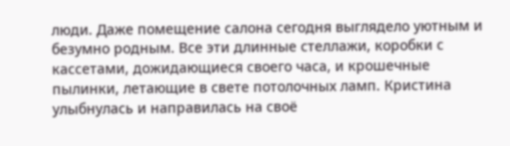люди. Даже помещение салона сегодня выглядело уютным и безумно родным. Все эти длинные стеллажи, коробки с кассетами, дожидающиеся своего часа, и крошечные пылинки, летающие в свете потолочных ламп. Кристина улыбнулась и направилась на своё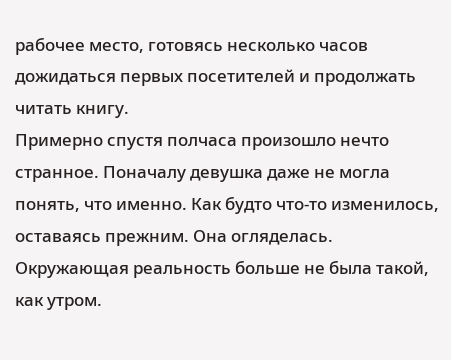рабочее место, готовясь несколько часов дожидаться первых посетителей и продолжать читать книгу.
Примерно спустя полчаса произошло нечто странное. Поначалу девушка даже не могла понять, что именно. Как будто что-то изменилось, оставаясь прежним. Она огляделась. Окружающая реальность больше не была такой, как утром.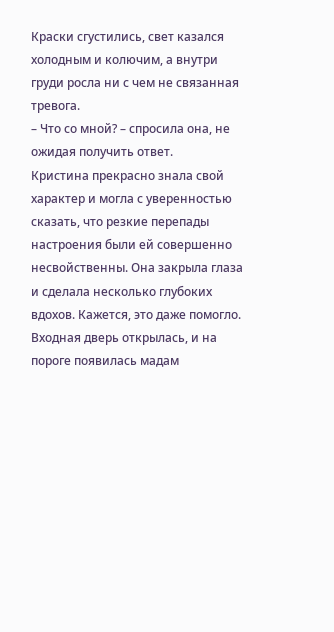Краски сгустились, свет казался холодным и колючим, а внутри груди росла ни с чем не связанная тревога.
– Что со мной? – спросила она, не ожидая получить ответ.
Кристина прекрасно знала свой характер и могла с уверенностью сказать, что резкие перепады настроения были ей совершенно несвойственны. Она закрыла глаза и сделала несколько глубоких вдохов. Кажется, это даже помогло.
Входная дверь открылась, и на пороге появилась мадам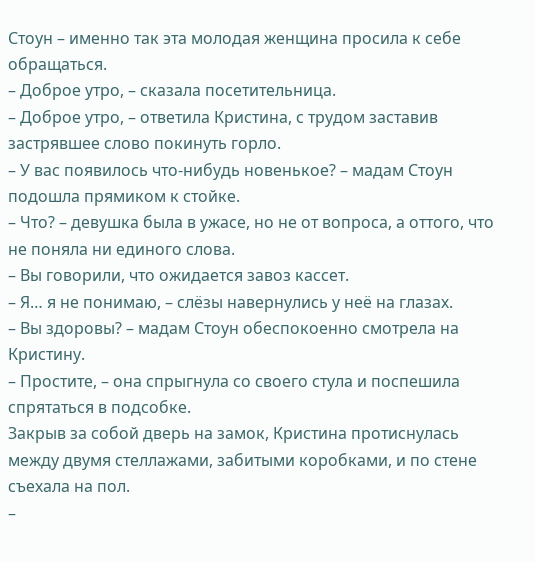Стоун – именно так эта молодая женщина просила к себе обращаться.
– Доброе утро, – сказала посетительница.
– Доброе утро, – ответила Кристина, с трудом заставив застрявшее слово покинуть горло.
– У вас появилось что-нибудь новенькое? – мадам Стоун подошла прямиком к стойке.
– Что? – девушка была в ужасе, но не от вопроса, а оттого, что не поняла ни единого слова.
– Вы говорили, что ожидается завоз кассет.
– Я… я не понимаю, – слёзы навернулись у неё на глазах.
– Вы здоровы? – мадам Стоун обеспокоенно смотрела на Кристину.
– Простите, – она спрыгнула со своего стула и поспешила спрятаться в подсобке.
Закрыв за собой дверь на замок, Кристина протиснулась между двумя стеллажами, забитыми коробками, и по стене съехала на пол.
–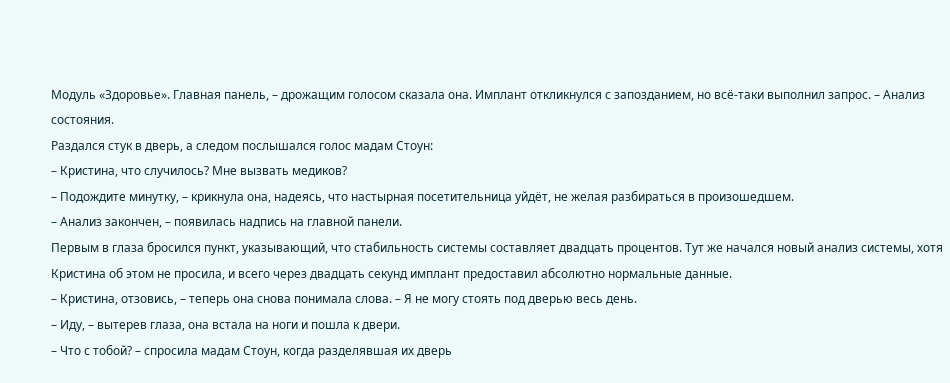Модуль «Здоровье». Главная панель, – дрожащим голосом сказала она. Имплант откликнулся с запозданием, но всё-таки выполнил запрос. – Анализ состояния.
Раздался стук в дверь, а следом послышался голос мадам Стоун:
– Кристина, что случилось? Мне вызвать медиков?
– Подождите минутку, – крикнула она, надеясь, что настырная посетительница уйдёт, не желая разбираться в произошедшем.
– Анализ закончен, – появилась надпись на главной панели.
Первым в глаза бросился пункт, указывающий, что стабильность системы составляет двадцать процентов. Тут же начался новый анализ системы, хотя Кристина об этом не просила, и всего через двадцать секунд имплант предоставил абсолютно нормальные данные.
– Кристина, отзовись, – теперь она снова понимала слова. – Я не могу стоять под дверью весь день.
– Иду, – вытерев глаза, она встала на ноги и пошла к двери.
– Что с тобой? – спросила мадам Стоун, когда разделявшая их дверь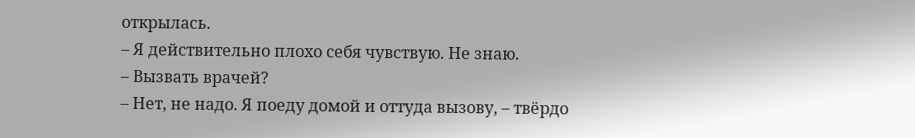открылась.
– Я действительно плохо себя чувствую. Не знаю.
– Вызвать врачей?
– Нет, не надо. Я поеду домой и оттуда вызову, – твёрдо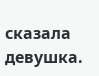сказала девушка.